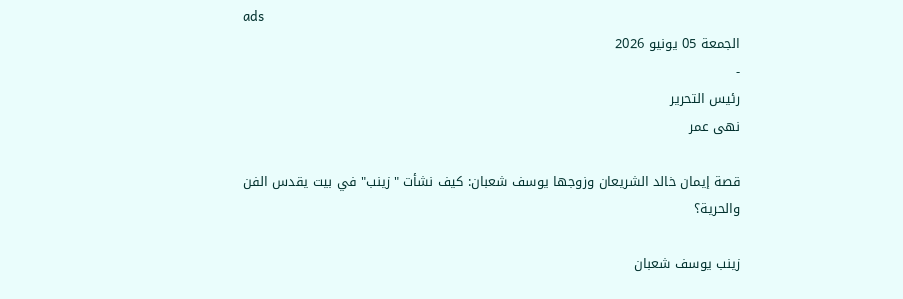ads
الجمعة 05 يونيو 2026
-
رئيس التحرير
نهى عمر

قصة إيمان خالد الشريعان وزوجها يوسف شعبان: كيف نشأت "زينب" في بيت يقدس الفن والحرية؟

زينب يوسف شعبان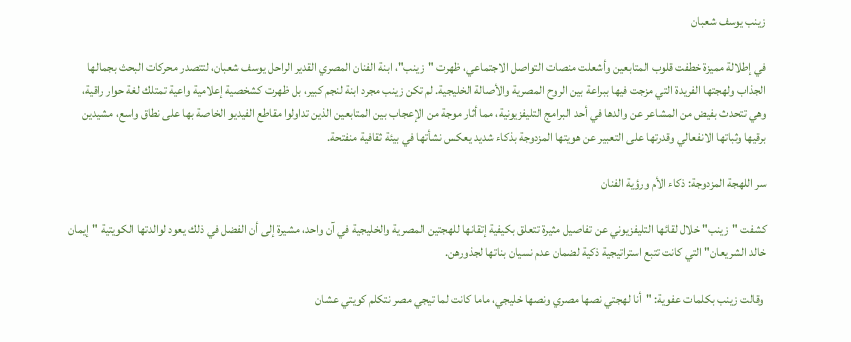زينب يوسف شعبان

في إطلالة مميزة خطفت قلوب المتابعين وأشعلت منصات التواصل الاجتماعي، ظهرت "زينب"، ابنة الفنان المصري القدير الراحل يوسف شعبان، لتتصدر محركات البحث بجمالها الجذاب ولهجتها الفريدة التي مزجت فيها ببراعة بين الروح المصرية والأصالة الخليجية. لم تكن زينب مجرد ابنة لنجم كبير، بل ظهرت كشخصية إعلامية واعية تمتلك لغة حوار راقية، وهي تتحدث بفيض من المشاعر عن والدها في أحد البرامج التليفزيونية، مما أثار موجة من الإعجاب بين المتابعين الذين تداولوا مقاطع الفيديو الخاصة بها على نطاق واسع، مشيدين برقيها وثباتها الانفعالي وقدرتها على التعبير عن هويتها المزدوجة بذكاء شديد يعكس نشأتها في بيئة ثقافية منفتحة.

سر اللهجة المزدوجة: ذكاء الأم ورؤية الفنان

كشفت "زينب" خلال لقائها التليفزيوني عن تفاصيل مثيرة تتعلق بكيفية إتقانها للهجتين المصرية والخليجية في آن واحد، مشيرة إلى أن الفضل في ذلك يعود لوالدتها الكويتية "إيمان خالد الشريعان" التي كانت تتبع استراتيجية ذكية لضمان عدم نسيان بناتها لجذورهن.

 وقالت زينب بكلمات عفوية: "أنا لهجتي نصها مصري ونصها خليجي، ماما كانت لما تيجي مصر نتكلم كويتي عشان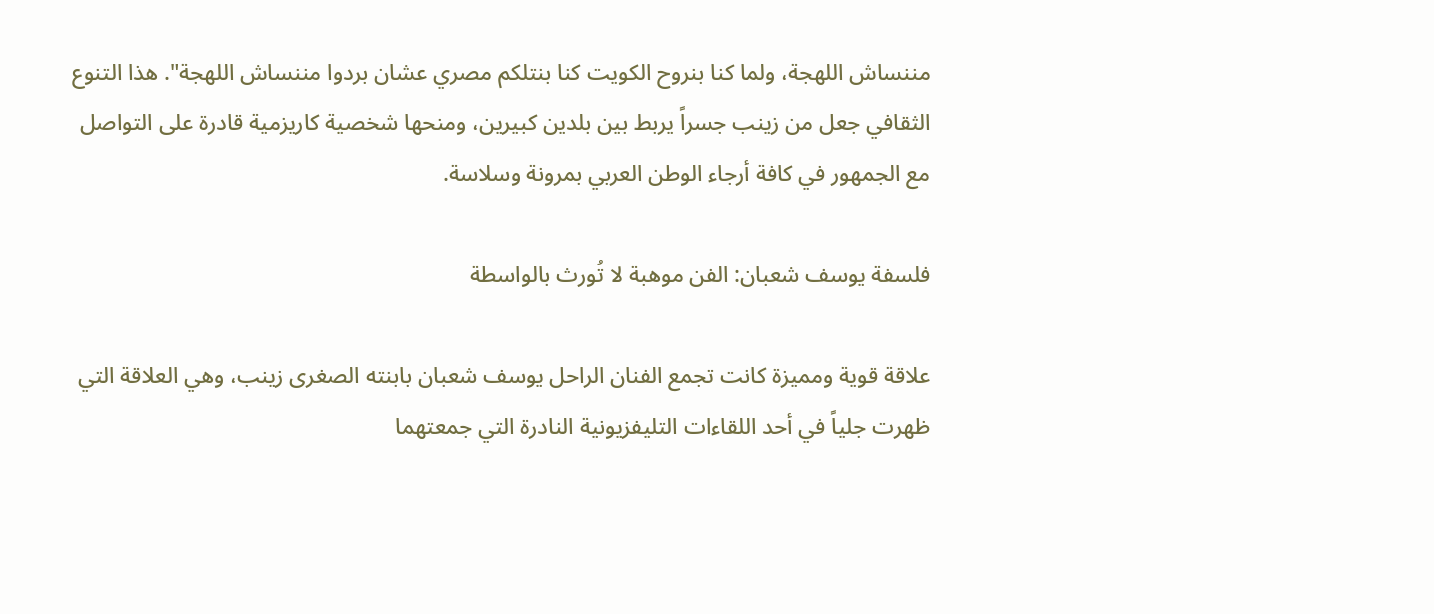مننساش اللهجة، ولما كنا بنروح الكويت كنا بنتلكم مصري عشان بردوا مننساش اللهجة". هذا التنوع الثقافي جعل من زينب جسراً يربط بين بلدين كبيرين، ومنحها شخصية كاريزمية قادرة على التواصل مع الجمهور في كافة أرجاء الوطن العربي بمرونة وسلاسة.

فلسفة يوسف شعبان: الفن موهبة لا تُورث بالواسطة

علاقة قوية ومميزة كانت تجمع الفنان الراحل يوسف شعبان بابنته الصغرى زينب، وهي العلاقة التي ظهرت جلياً في أحد اللقاءات التليفزيونية النادرة التي جمعتهما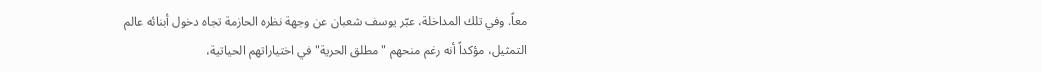معاً. وفي تلك المداخلة، عبّر يوسف شعبان عن وجهة نظره الحازمة تجاه دخول أبنائه عالم التمثيل، مؤكداً أنه رغم منحهم "مطلق الحرية" في اختياراتهم الحياتية،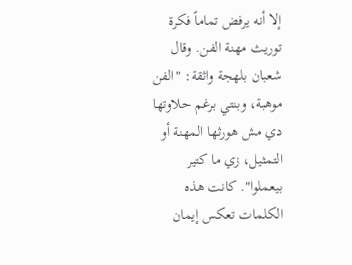إلا أنه يرفض تماماً فكرة توريث مهنة الفن. وقال شعبان بلهجة واثقة: "الفن موهبة، وبنتي برغم حلاوتها دي مش هورثها المهنة أو التمثيل، زي ما كتير بيعملوا". كانت هذه الكلمات تعكس إيمان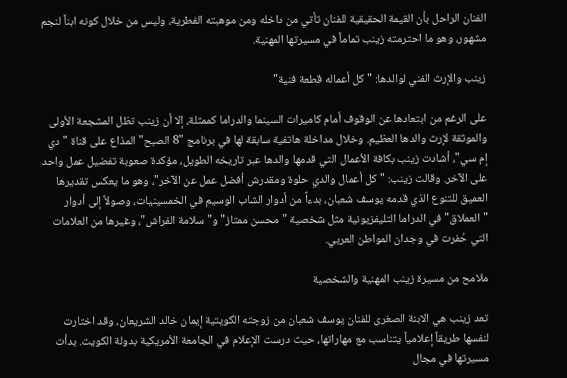الفنان الراحل بأن القيمة الحقيقية للفنان تأتي من داخله ومن موهبته الفطرية، وليس من خلال كونه ابناً لنجم مشهور، وهو ما احترمته زينب تماماً في مسيرتها المهنية.

زينب والإرث الفني لوالدها: "كل أعماله قطعة فنية"

على الرغم من ابتعادها عن الوقوف أمام كاميرات السينما والدراما كممثلة، إلا أن زينب تظل المشجعة الأولى والموثقة لإرث والدها العظيم. وخلال مداخلة هاتفية سابقة لها في برنامج "8 الصبح" المذاع على قناة "دي إم سي"، أشادت زينب بكافة الأعمال التي قدمها والدها عبر تاريخه الطويل، مؤكدة صعوبة تفضيل عمل واحد على الآخر. وقالت زينب: "كل أعمال والدي حلوة ومقدرش أفضل عمل عن الآخر"، وهو ما يعكس تقديرها العميق للتنوع الذي قدمه يوسف شعبان، بدءاً من أدوار الشاب الوسيم في الخمسينيات، وصولاً إلى أدوار "العملاق" في الدراما التليفزيونية مثل شخصية "محسن ممتاز" و"سلامة الفراش"، وغيرها من العلامات التي حُفرت في وجدان المواطن العربي.

ملامح من مسيرة زينب المهنية والشخصية

تعد زينب هي الابنة الصغرى للفنان يوسف شعبان من زوجته الكويتية إيمان خالد الشريعان، وقد اختارت لنفسها طريقاً إعلامياً يتناسب مع مهاراتها، حيث درست الإعلام في الجامعة الأمريكية بدولة الكويت. بدأت مسيرتها في مجال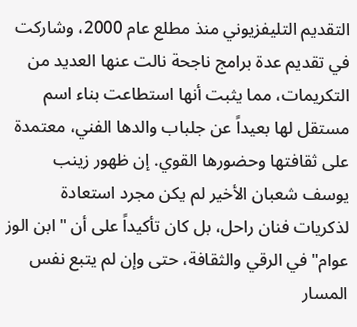التقديم التليفزيوني منذ مطلع عام 2000، وشاركت في تقديم عدة برامج ناجحة نالت عنها العديد من التكريمات، مما يثبت أنها استطاعت بناء اسم مستقل لها بعيداً عن جلباب والدها الفني، معتمدة على ثقافتها وحضورها القوي. إن ظهور زينب يوسف شعبان الأخير لم يكن مجرد استعادة لذكريات فنان راحل، بل كان تأكيداً على أن "ابن الوز عوام" في الرقي والثقافة، حتى وإن لم يتبع نفس المسار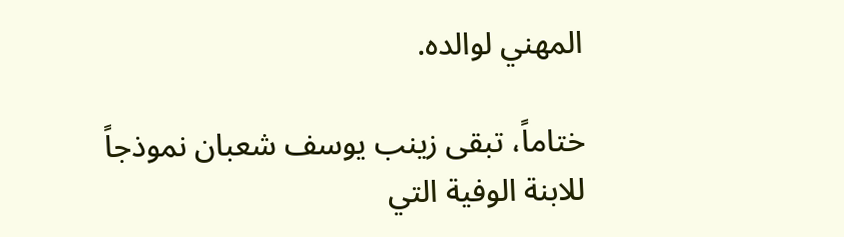المهني لوالده.

ختاماً، تبقى زينب يوسف شعبان نموذجاً للابنة الوفية التي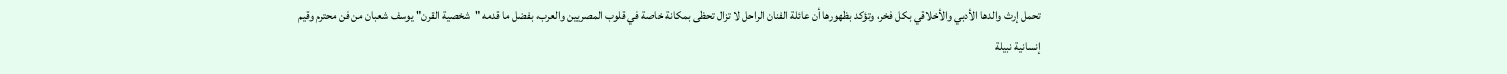تحمل إرث والدها الأدبي والأخلاقي بكل فخر، وتؤكد بظهورها أن عائلة الفنان الراحل لا تزال تحظى بمكانة خاصة في قلوب المصريين والعرب، بفضل ما قدمه "شخصية القرن" يوسف شعبان من فن محترم وقيم إنسانية نبيلة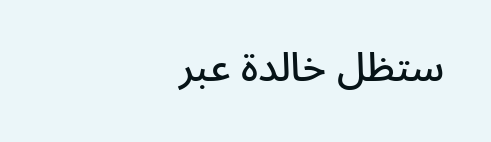ستظل خالدة عبر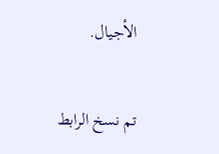الأجيال.

تم نسخ الرابط